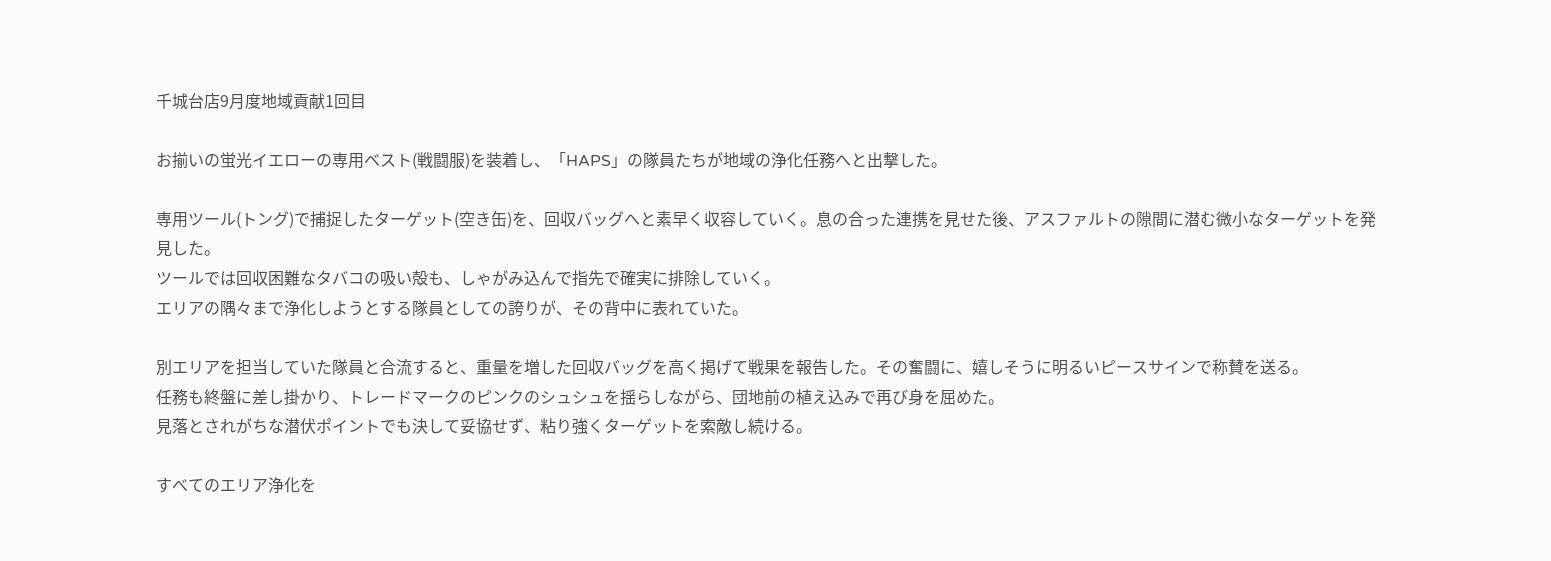千城台店9月度地域貢献1回目

お揃いの蛍光イエローの専用ベスト(戦闘服)を装着し、「HAPS」の隊員たちが地域の浄化任務へと出撃した。

専用ツール(トング)で捕捉したターゲット(空き缶)を、回収バッグへと素早く収容していく。息の合った連携を見せた後、アスファルトの隙間に潜む微小なターゲットを発見した。
ツールでは回収困難なタバコの吸い殻も、しゃがみ込んで指先で確実に排除していく。
エリアの隅々まで浄化しようとする隊員としての誇りが、その背中に表れていた。

別エリアを担当していた隊員と合流すると、重量を増した回収バッグを高く掲げて戦果を報告した。その奮闘に、嬉しそうに明るいピースサインで称賛を送る。
任務も終盤に差し掛かり、トレードマークのピンクのシュシュを揺らしながら、団地前の植え込みで再び身を屈めた。
見落とされがちな潜伏ポイントでも決して妥協せず、粘り強くターゲットを索敵し続ける。

すべてのエリア浄化を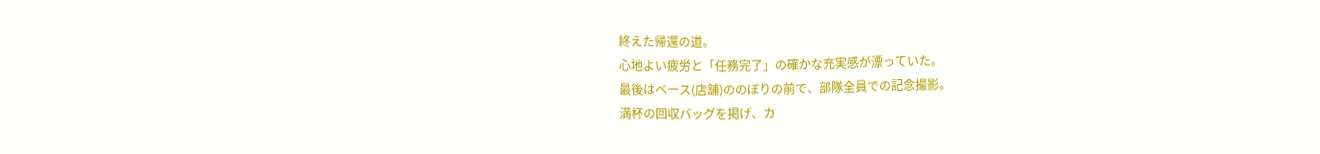終えた帰還の道。
心地よい疲労と「任務完了」の確かな充実感が漂っていた。
最後はベース(店舗)ののぼりの前で、部隊全員での記念撮影。
満杯の回収バッグを掲げ、カ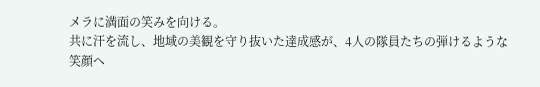メラに満面の笑みを向ける。
共に汗を流し、地域の美観を守り抜いた達成感が、4人の隊員たちの弾けるような笑顔へ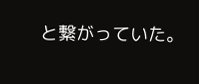と繋がっていた。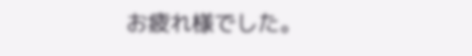お疲れ様でした。